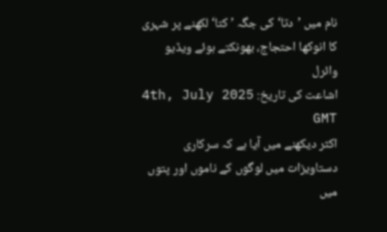نام میں ’دتا‘ کی جگہ ’کتا‘ لکھنے پر شہری کا انوکھا احتجاج، بھونکتے ہوئے ویڈیو وائرل
اشاعت کی تاریخ: 4th, July 2025 GMT
اکثر دیکھنے میں آیا ہے کہ سرکاری دستاویزات میں لوگوں کے ناموں اور پتوں میں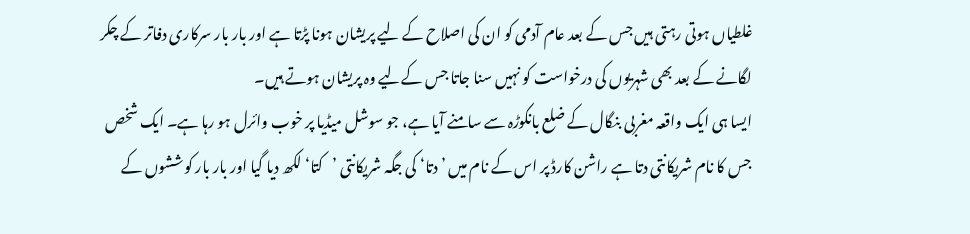غلطیاں ہوتی رہتی ہیں جس کے بعد عام آدمی کو ان کی اصلاح کے لیے پریشان ہونا پڑتا ہے اور بار بار سرکاری دفاتر کے چکر لگانے کے بعد بھی شہریوں کی درخواست کو نہیں سنا جاتا جس کےلیے وہ پریشان ہوتے ہیں۔
ایسا ہی ایک واقعہ مغربی بنگال کے ضلع بانکوڑہ سے سامنے آیا ہے، جو سوشل میڈیا پر خوب وائرل ہو رہا ہے۔ ایک شخص جس کا نام شریکانتی دتا ہے راشن کارڈ پر اس کے نام میں ’دتا‘ کی جگہ شریکانتی ’کتا‘ لکھ دیا گیا اور بار بار کوششوں کے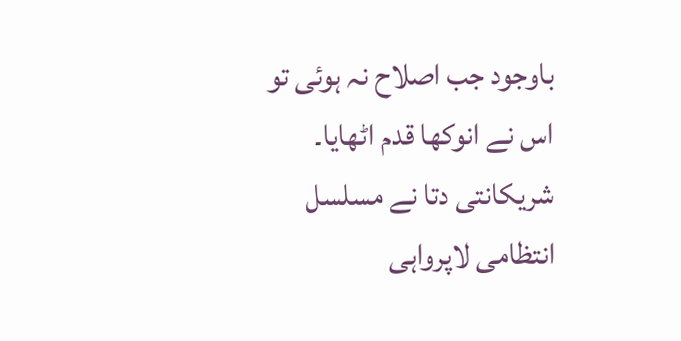باوجود جب اصلاح نہ ہوئی تو اس نے انوکھا قدم اٹھایا۔
شریکانتی دتا نے مسلسل انتظامی لاپرواہی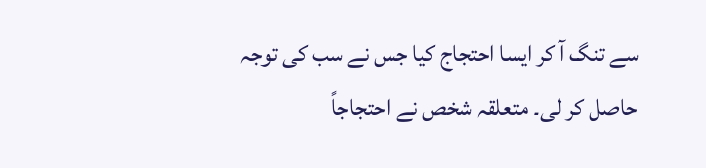سے تنگ آ کر ایسا احتجاج کیا جس نے سب کی توجہ حاصل کر لی۔ متعلقہ شخص نے احتجاجاً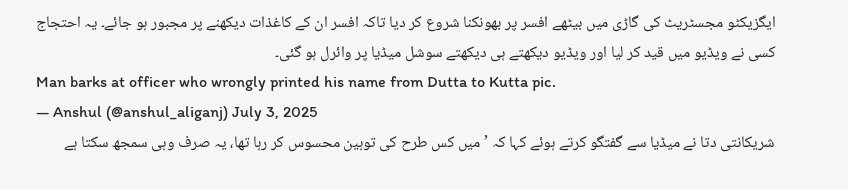ایگزیکٹو مجسٹریٹ کی گاڑی میں بیٹھے افسر پر بھونکنا شروع کر دیا تاکہ افسر ان کے کاغذات دیکھنے پر مجبور ہو جائے۔ یہ احتجاج کسی نے ویڈیو میں قید کر لیا اور ویڈیو دیکھتے ہی دیکھتے سوشل میڈیا پر وائرل ہو گئی۔
Man barks at officer who wrongly printed his name from Dutta to Kutta pic.
— Anshul (@anshul_aliganj) July 3, 2025
شریکانتی دتا نے میڈیا سے گفتگو کرتے ہوئے کہا کہ ’میں کس طرح کی توہین محسوس کر رہا تھا، یہ صرف وہی سمجھ سکتا ہے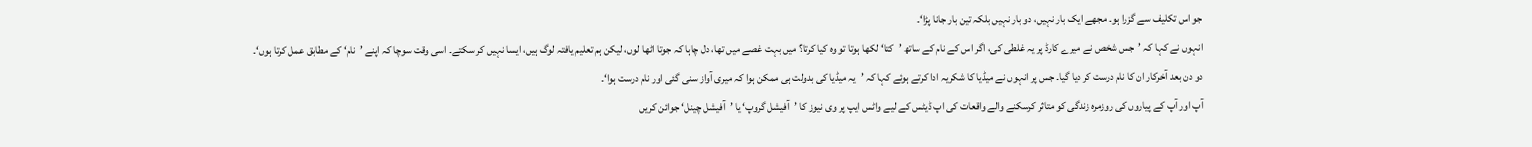جو اس تکلیف سے گزرا ہو۔ مجھے ایک بار نہیں، دو بار نہیں بلکہ تین بار جانا پڑا‘۔
انہوں نے کہا کہ ’جس شخص نے میرے کارڈ پر یہ غلطی کی، اگر اس کے نام کے ساتھ ’کتا‘ لکھا ہوتا تو وہ کیا کرتا؟ میں بہت غصے میں تھا، دل چاہا کہ جوتا اٹھا لوں، لیکن ہم تعلیم یافتہ لوگ ہیں، ایسا نہیں کر سکتے۔ اسی وقت سوچا کہ اپنے ’نام‘ کے مطابق عمل کرتا ہوں‘۔
دو دن بعد آخرکار ان کا نام درست کر دیا گیا۔ جس پر انہوں نے میڈیا کا شکریہ ادا کرتے ہوئے کہا کہ ’یہ میڈیا کی بدولت ہی ممکن ہوا کہ میری آواز سنی گئی اور نام درست ہوا‘۔
آپ اور آپ کے پیاروں کی روزمرہ زندگی کو متاثر کرسکنے والے واقعات کی اپ ڈیٹس کے لیے واٹس ایپ پر وی نیوز کا ’آفیشل گروپ‘ یا ’آفیشل چینل‘ جوائن کریں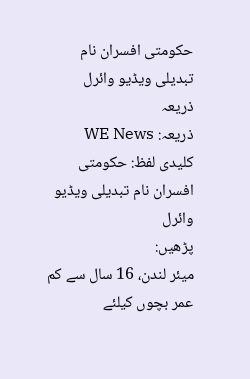حکومتی افسران نام تبدیلی ویڈیو وائرل
ذریعہ
ذریعہ: WE News
کلیدی لفظ: حکومتی افسران نام تبدیلی ویڈیو وائرل
پڑھیں:
میئر لندن، 16 سال سے کم عمر بچوں کیلئے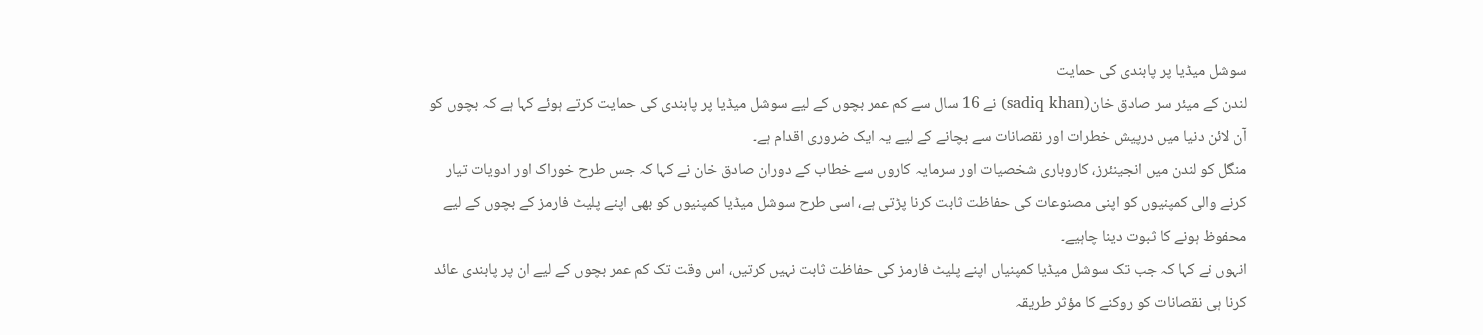سوشل میڈیا پر پابندی کی حمایت
لندن کے میئر سر صادق خان(sadiq khan) نے 16 سال سے کم عمر بچوں کے لیے سوشل میڈیا پر پابندی کی حمایت کرتے ہوئے کہا ہے کہ بچوں کو آن لائن دنیا میں درپیش خطرات اور نقصانات سے بچانے کے لیے یہ ایک ضروری اقدام ہے۔
منگل کو لندن میں انجینئرز، کاروباری شخصیات اور سرمایہ کاروں سے خطاب کے دوران صادق خان نے کہا کہ جس طرح خوراک اور ادویات تیار کرنے والی کمپنیوں کو اپنی مصنوعات کی حفاظت ثابت کرنا پڑتی ہے، اسی طرح سوشل میڈیا کمپنیوں کو بھی اپنے پلیٹ فارمز کے بچوں کے لیے محفوظ ہونے کا ثبوت دینا چاہیے۔
انہوں نے کہا کہ جب تک سوشل میڈیا کمپنیاں اپنے پلیٹ فارمز کی حفاظت ثابت نہیں کرتیں، اس وقت تک کم عمر بچوں کے لیے ان پر پابندی عائد کرنا ہی نقصانات کو روکنے کا مؤثر طریقہ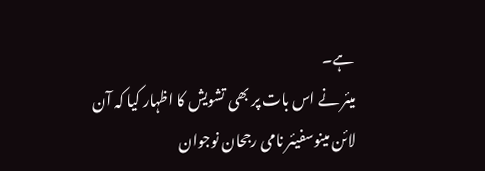ہے۔
میئر نے اس بات پر بھی تشویش کا اظہار کیا کہ آن لائن مینوسفیئر نامی رجحان نوجوان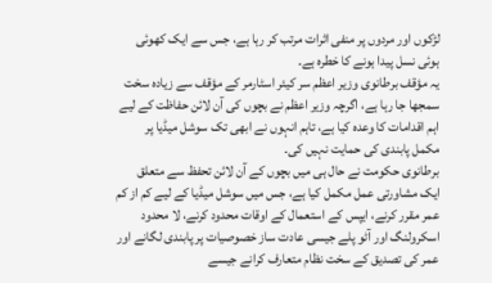لڑکوں اور مردوں پر منفی اثرات مرتب کر رہا ہے، جس سے ایک کھوئی ہوئی نسل پیدا ہونے کا خطرہ ہے۔
یہ مؤقف برطانوی وزیر اعظم سر کیئر اسٹارمر کے مؤقف سے زیادہ سخت سمجھا جا رہا ہے، اگرچہ وزیر اعظم نے بچوں کی آن لائن حفاظت کے لیے اہم اقدامات کا وعدہ کیا ہے، تاہم انہوں نے ابھی تک سوشل میڈیا پر مکمل پابندی کی حمایت نہیں کی۔
برطانوی حکومت نے حال ہی میں بچوں کے آن لائن تحفظ سے متعلق ایک مشاورتی عمل مکمل کیا ہے، جس میں سوشل میڈیا کے لیے کم از کم عمر مقرر کرنے، ایپس کے استعمال کے اوقات محدود کرنے، لا محدود اسکرولنگ اور آٹو پلے جیسی عادت ساز خصوصیات پر پابندی لگانے اور عمر کی تصدیق کے سخت نظام متعارف کرانے جیسے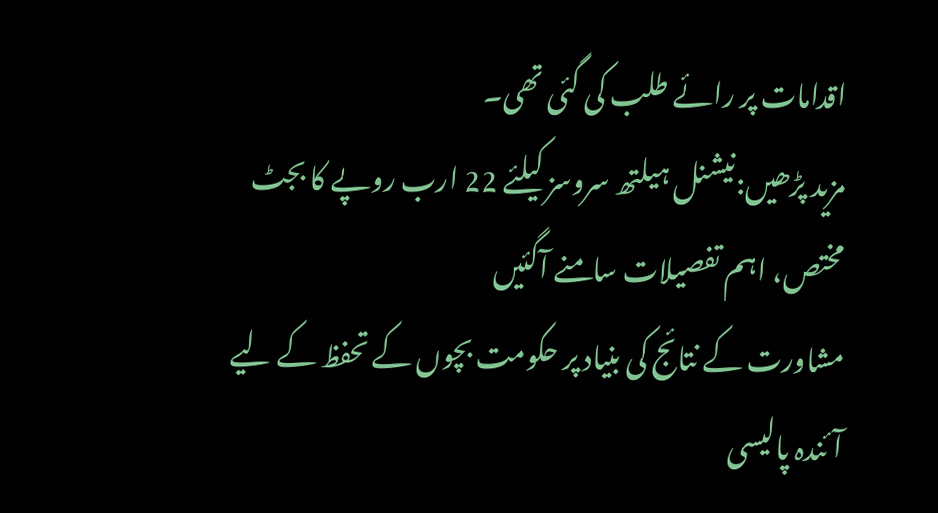اقدامات پر رائے طلب کی گئی تھی۔
مزید پڑھیں:نیشنل ہیلتھ سروسز کیلئے 22 ارب روپے کا بجٹ مختص، اہم تفصیلات سامنے آگئیں
مشاورت کے نتائج کی بنیاد پر حکومت بچوں کے تحفظ کے لیے آئندہ پالیسی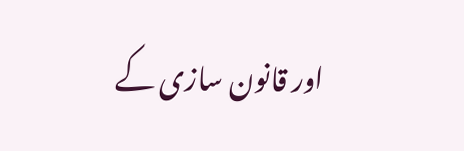اور قانون سازی کے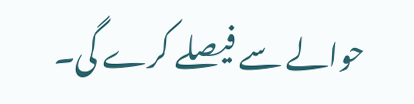حوالے سے فیصلے کرے گی۔